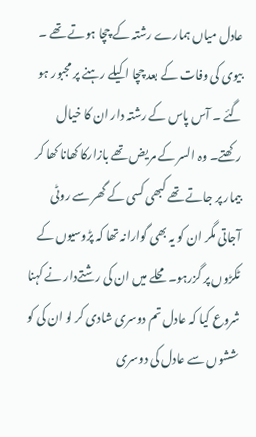عادل میاں ہمارے رشتہ کے چچا ہوتے تھے ۔ بیوی کی وفات کے بعد چچا اکیلے رہنے پر مجبور ہو گئے ۔ آس پاس کے رشتہ دار ان کا خیال رکھتے۔ وہ السر کے مریض تھے بازارکا کھانا کھا کر بیمار پر جاتے تھے کبھی کسی کے گھر سے روٹی آجاتی مگر ان کو یہ بھی گوارانہ تھا کہ پڑوسیوں کے ٹکڑوں پر گزرہو۔ محلے میں ان کی رشتےدار نے کہنا شروع کیا کہ عادل تم دوسری شادی کر لو ان کی کو ششوں سے عادل کی دوسری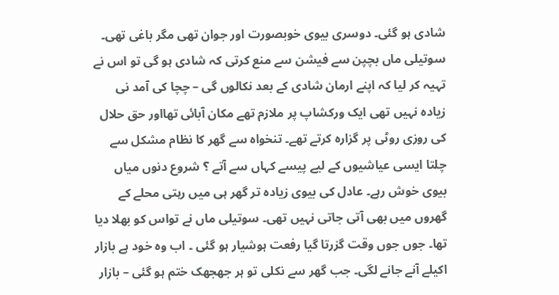شادی ہو گئی۔ دوسری بیوی خوبصورت اور جوان تھی مگر باغی تھی۔ سوتیلی ماں بچپن سے فیشن سے منع کرتی کہ شادی ہو گی تو اس نے تہیہ کر لیا کہ اپنے ارمان شادی کے بعد نکالوں گی – چچا کی آمد نی زیادہ نہیں تھی ایک ورکشاپ پر ملازم تھے مکان آبائی تھااور حق حلال کی روزی روٹی پر گزارہ کرتے تھے۔ تنخواہ سے گھر کا نظام مشکل سے چلتا ایسی عیاشیوں کے لیے پیسے کہاں سے آتے ؟ شروع دنوں میاں بیوی خوش رہے۔ عادل کی بیوی زیادہ تر گھر ہی میں رہتی محلے کے گھروں میں بھی آتی جاتی نہیں تھی۔ سوتیلی ماں نے تواس کو بھلا دیا تھا۔ جوں جوں وقت گزرتا گیا رفعت ہوشیار ہو گئی ۔ اب وہ خود ہے بازار اکیلے آنے جانے لگی۔ جب گھر سے نکلی تو ہر جھجھک ختم ہو گئی – بازار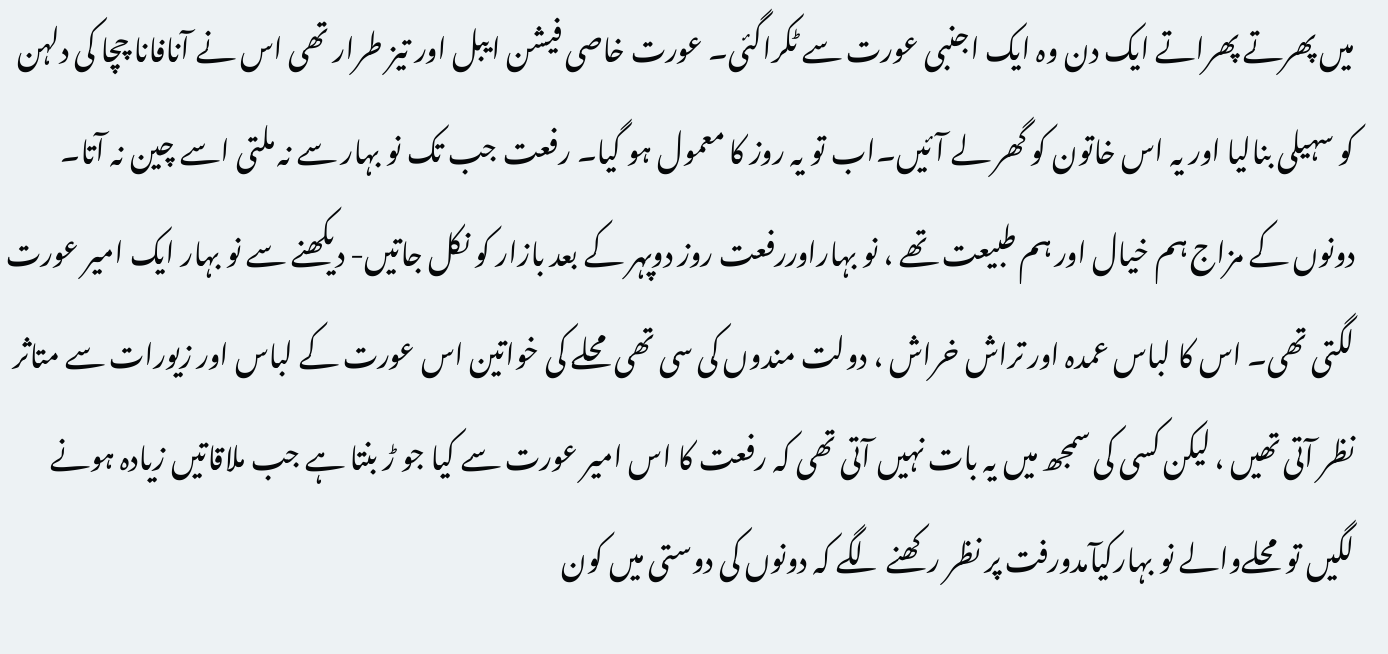میں پھرتے پھراتے ایک دن وہ ایک اجنبی عورت سے ٹکراگئی۔ عورت خاصی فیشن ایبل اور تیز طرار تھی اس نے آنافانا چچا کی دلہن کو سہیلی بنالیا اور یہ اس خاتون کو گھر لے آئیں۔اب تو یہ روز کا معمول ہو گیا۔ رفعت جب تک نو بہار سے نہ ملتی اسے چین نہ آتا۔ دونوں کے مزاج ہم خیال اور ہم طبیعت تھے ، نو بہاراوررفعت روز دوپہر کے بعد بازار کو نکل جاتیں- دیکھنے سے نو بہار ایک امیر عورت لگتی تھی۔ اس کا لباس عمدہ اور تراش خراش ، دولت مندوں کی سی تھی محلے کی خواتین اس عورت کے لباس اور زیورات سے متاثر نظر آتی تھیں ، لیکن کسی کی سمجھ میں یہ بات نہیں آتی تھی کہ رفعت کا اس امیر عورت سے کیا جو ڑ بنتا ہے جب ملاقاتیں زیادہ ہونے لگیں تو محلےوالے نو بہارکیآمدورفت پر نظر رکھنے لگے کہ دونوں کی دوستی میں کون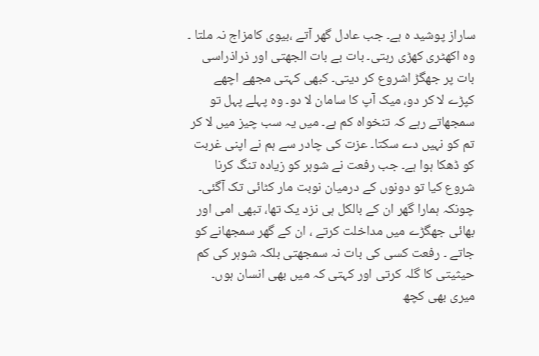ساراز پوشید ہ ہے۔ جب عادل گھر آتے ،بیوی کامزاج نہ ملتا ۔ وہ اکھٹری کھڑی رہتی۔ بات بے بات الجھتی اور ذراذراسی بات پر جھگڑ اشروع کر دیتی۔ کبھی کہتی مجھے اچھے کپڑے لا کر دو، میک آپ کا سامان لا دو۔ وہ پہلے پہل تو سمجھاتے رہے کہ تنخواہ کم ہے۔ میں یہ سب چیز میں لا کر تم کو نہیں دے سکتا۔ عزت کی چادر سے ہم نے اپنی غربت کو ڈھکا ہوا ہے۔ جب رفعت نے شوہر کو زیادہ تنگ کرنا شروع کیا تو دونوں کے درمیان نوبت مار کٹائی تک آگئی۔ چونکہ ہمارا گھر ان کے بالکل ہی نزد یک تھا، تبھی امی اور بھائی جھگڑے میں مداخلت کرتے ، ان کے گھر سمجھانے کو جاتے ۔ رفعت کسی کی بات نہ سمجھتی بلکہ شوہر کی کم حیثیتی کا گلہ کرتی اور کہتی کہ میں بھی انسان ہوں۔ میری بھی کچھ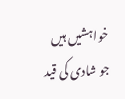خواہشیں ہیں جو شادی کی قید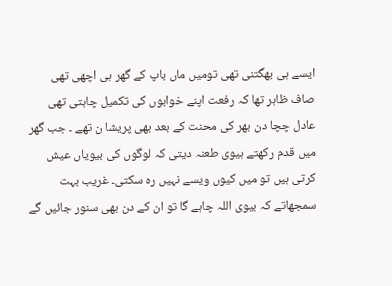ایسے ہی بھگتنی تھی تومیں ماں باپ کے گھر ہی اچھی تھی صاف ظاہر تھا کہ رفعت اپنے خوابوں کی تکمیل چاہتی تھی عادل چچا دن بھر کی محنت کے بعد بھی پریشا ن تھے ۔ جب گھر میں قدم رکھتے ہیوی طعنہ دیتی کہ لوگوں کی بیویاں عیش کرتی ہیں تو میں کیوں ویسے نہیں رہ سکتی۔ غریب بہت سمجھاتے کہ بیوی اللہ چاہے گا تو ان کے دن بھی سنور جائیں گے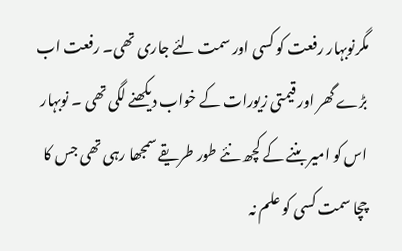مگرنوبہار رفعت کو کسی اور سمت لئے جاری تھی۔ رفعت اب بڑے گھر اور قیمتی زیورات کے خواب دیکھنے لگی تھی ۔ نوبہار اس کو امیر بننے کے کچھ نئے طور طریقے سمجھا رہی تھی جس کا چچا سمت کسی کو علم نہ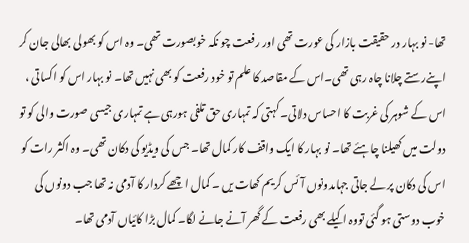تھا- نو بہار در حقیقت بازار کی عورت تھی اور رفعت چو نکہ خوبصورت تھی۔ وہ اس کو بھولی بھالی جان کر اپنےرستے چلانا چاہ رہی تھی۔اس کے مقاصد کا علم تو خود رفعت کو بھی نہیں تھا۔ نو بہار اس کو اکساتی ، اس کے شوہر کی غربت کا احساس دلاتی۔ کہتی کہ تمہاری حق تلفی ہورہی ہے تمہاری جیسی صورت والی کو تو دولت میں کھیلنا چاہئے تھا۔ نو بہار کا ایک واقف کار کمال تھا۔ جس کی ویڈیو کی دکان تھی۔ وہ اکثر رات کو اس کی دکان پر لے جاتی جہاںدونوں آئس کریم کھات یں ۔ کمال اچھے کردار کا آدمی نہ تھا جب دونوں کی خوب دوستی ہو گئی تووہ اکیلے بھی رفعت کے گھر آنے جانے لگا۔ کمال بڑا کائیاں آدمی تھا۔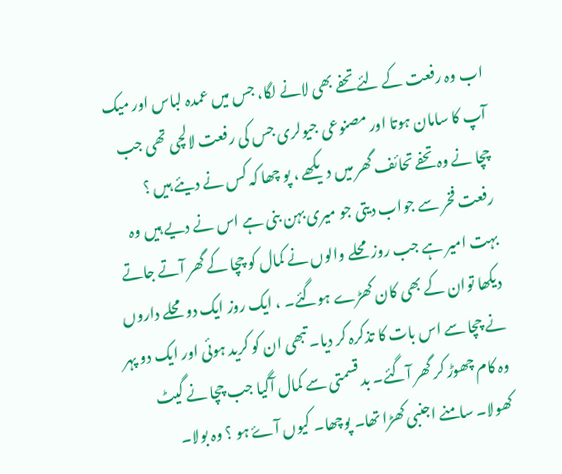اب وہ رفعت کے لئے تحفے بھی لانے لگا، جس میں عمدہ لباس اور میک آپ کا سامان ہوتا اور مصنوعی جیولری جس کی رفعت لالچی تھی جب چچا نے وہ تحفے تحائف گھر میں دیکھے ، پو چھا کہ کس نے دیئے ہیں ؟ رفعت فخر سے جواب دیتی جو میری بہن بنی ہے اس نے دیے ہیں وہ بہت امیر ہے جب روز محلے والوں نے کمال کو چچا کے گھر آتے جاتے دیکھا توان کے بھی کان کھڑے ہوگئے۔ ، ایک روز ایک دو محلے داروں نے چچا سے اس بات کا تذکرہ کر دیا۔ تبھی ان کو کرید ہوئی اور ایک دو پہر وہ کام چھوڑ کر گھر آگئے۔ بد قسمتی سے کمال آگیا جب چچا نے گیٹ کھولا۔ سامنے اجنبی کھڑا تھا۔ پوچھا۔ کیوں آۓ ہو ؟ وہ بولا۔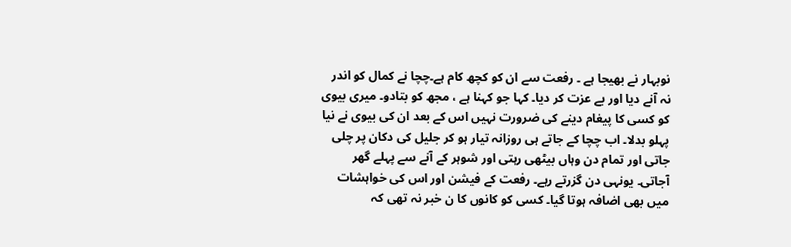نوبہار نے بھیجا ہے ۔ رفعت سے ان کو کچھ کام ہے۔چچا نے کمال کو اندر نہ آنے دیا اور بے عزت کر دیا۔ کہا جو کہنا ہے ، مجھ کو بتادو۔ میری بیوی کو کسی کا پیغام دینے کی ضرورت نہیں اس کے بعد ان کی بیوی نے نیا پہلو بدلا۔ اب چچا کے جاتے ہی روزانہ تیار ہو کر جلیل کی دکان پر چلی جاتی اور تمام دن وہاں بیٹھی رہتی اور شوہر کے آنے سے پہلے گھر آجاتی۔ یونہی دن گزرتے رہے۔ رفعت کے فیشن اور اس کی خواہشات میں بھی اضافہ ہوتا گیا۔ کسی کو کانوں کا ن خبر نہ تھی کہ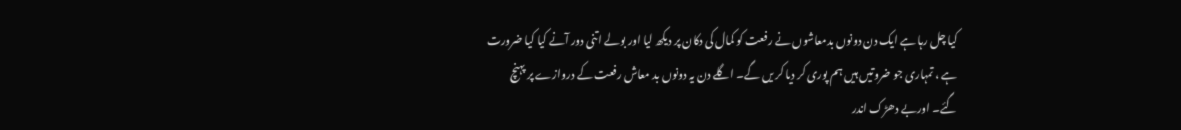کیا چل رہا ہے ایک دن دونوں بدمعاشوں نے رفعت کو کمال کی دکان پر دیکھ لیا اور بولے اتنی دور آنے کیا کیا ضرورت ہے ، تمہاری جو ضروتیں ہیں ہم پوری کر دیا کر یں گے۔ اگلے دن یہ دونوں بد معاش رفعت کے دروازے پر پہنچ گئے۔ اوربے دھڑک اندر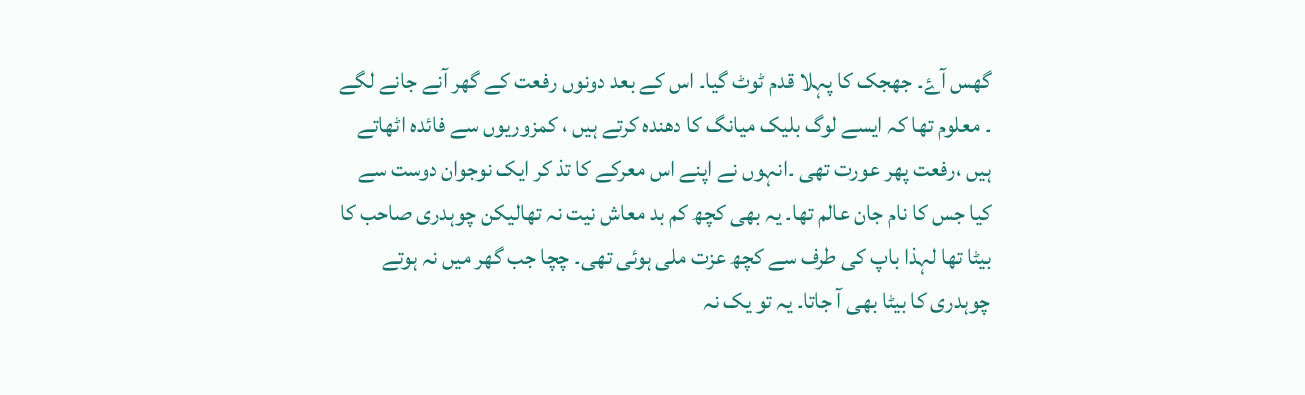گھس آۓ۔ جھجک کا پہلا قدم ٹوٹ گیا۔ اس کے بعد دونوں رفعت کے گھر آنے جانے لگے ۔ معلوم تھا کہ ایسے لوگ بلیک میانگ کا دھندہ کرتے ہیں ، کمزوریوں سے فائدہ اٹھاتے ہیں ،رفعت پھر عورت تھی ۔انہوں نے اپنے اس معرکے کا تذ کر ایک نوجوان دوست سے کیا جس کا نام جان عالم تھا۔ یہ بھی کچھ کم بد معاش نیت نہ تھالیکن چوہدری صاحب کا بیٹا تھا لہذا باپ کی طرف سے کچھ عزت ملی ہوئی تھی۔ چچا جب گھر میں نہ ہوتے چوہدری کا بیٹا بھی آ جاتا۔ یہ تو یک نہ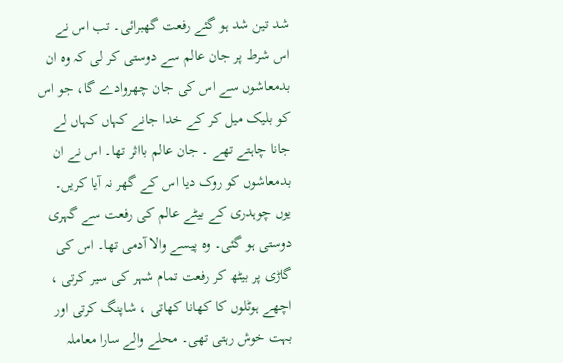شد تین شد ہو گئے رفعت گھبرائی۔ تب اس نے اس شرط پر جان عالم سے دوستی کر لی کہ وہ ان بدمعاشوں سے اس کی جان چھروادے گا، جو اس کو بلیک میل کر کے خدا جانے کہاں کہاں لے جانا چاہتے تھے ۔ جان عالم بااثر تھا۔ اس نے ان بدمعاشوں کو روک دیا اس کے گھر نہ آیا کریں۔ یوں چوہدری کے بیٹے عالم کی رفعت سے گہری دوستی ہو گئی۔ وہ پیسے والا آدمی تھا۔ اس کی گاڑی پر بیٹھ کر رفعت تمام شہر کی سیر کرتی ، اچھے ہوٹلوں کا کھانا کھاتی ، شاپنگ کرتی اور بہت خوش رہتی تھی۔ محلے والے سارا معاملہ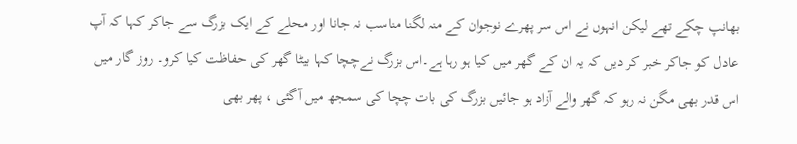بھانپ چکے تھے لیکن انہوں نے اس سر پھرے نوجوان کے منہ لگنا مناسب نہ جانا اور محلے کے ایک بزرگ سے جاکر کہا کہ آپ عادل کو جاکر خبر کر دیں کہ یہ ان کے گھر میں کیا ہو رہا ہے۔اس بزرگ نےچچا کہا بیٹا گھر کی حفاظت کیا کرو۔ روز گار میں اس قدر بھی مگن نہ رہو کہ گھر والے آزاد ہو جائیں بزرگ کی بات چچا کی سمجھ میں آگئی ، پھر بھی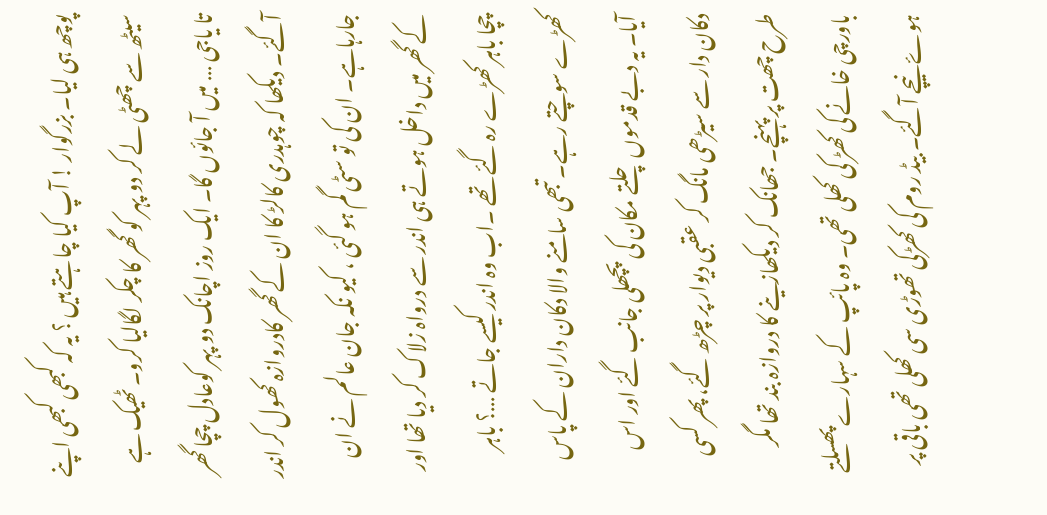پوچھ ہی لیا۔ بزرگوار ! آپ کیا چاہتے ہیں ؟ یہ کہ کبھی کبھی اپنے سیٹھ سے چھٹی لے کر دو پہر کو گھر کا چکر لگالیا کرو۔ ٹھیک ہے تا یاجی … میں آ جائوں گا۔ ایک روز اچانک دو پہر کوعادل چچا گھر آگئے۔ دیکھا کہ چوہدری کالڑ کا ان کے گھر کادروازہ کھول کر اندر جارہاہے۔ ان کی تو سٹی گم ہو گئی ، کیو نکہ جان عالم نے ان کے گھر میں داخل ہوتے ہی اندر سے درواہ زلاک کر دیا تھا اور چچا باہر کھڑے رہ گئے تھے ۔اب وہ اندر کیسے جاتے …؟ باہر کھڑے سوچتے رہے۔ تبھی سامنے والا دکان داران کے پاس آیا۔ یہ دبے قدموں چلتے مکان کی پچھلی جانب گئے اور اس دکان دار سے سیڑھی مانگ کر عقبی دیوار پر چڑھ گئے، پھر کسی طرح چھت پر پہنچے۔ جھانک کر دیکھازینے کا دروازہ بند تھا مگر باورچی خانے کی کھڑ کی کھلی تھی۔ وہ پائپ کے سہارے پھسلتے ہوۓ نیچے آگئے۔ بیڈ روم کی کھڑکی تھوڑی سی کھلی تھی باقی پر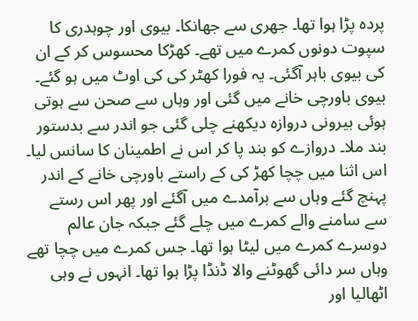پردہ پڑا ہوا تھا۔ جھری سے جھانکا۔ بیوی اور چوہدری کا سپوت دونوں کمرے میں تھے۔ کھڑکا محسوس کر کے ان کی بیوی باہر آگئی۔ یہ فورا کھٹر کی کی اوٹ میں ہو گئے۔ بیوی باورچی خانے میں گئی اور وہاں سے صحن سے ہوتی ہوئی بیرونی دروازہ دیکھنے چلی گئی جو اندر سے بدستور بند ملا۔ دروازے کو بند پا کر اس نے اطمینان کا سانس لیا۔ اس اثنا میں چچا کھڑ کی کے راستے باورچی خانے کے اندر پہنچ گئے وہاں سے برآمدے میں آگئے اور پھر اس رستے سے سامنے والے کمرے میں چلے گئے جبکہ جان عالم دوسرے کمرے میں لیٹا ہوا تھا۔ جس کمرے میں چچا تھے وہاں سر دائی گھوٹنے والا ڈنڈا پڑا ہوا تھا۔ انہوں نے وہی اٹھالیا اور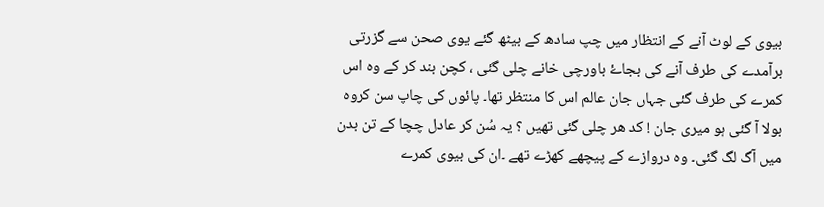بیوی کے لوٹ آنے کے انتظار میں چپ سادھ کے بیٹھ گئے یوی صحن سے گزرتی برآمدے کی طرف آنے کی بجاۓ باورچی خانے چلی گئی ، کچن بند کر کے وہ اس کمرے کی طرف گئی جہاں جان عالم اس کا منتظر تھا۔ پائوں کی چاپ سن کروہ بولا آ گئی ہو میری جان ! کد ھر چلی گئی تھیں ؟ یہ سُن کر عادل چچا کے تن بدن میں آگ لگ گئی۔ وہ دروازے کے پیچھے کھڑے تھے ۔ان کی بیوی کمرے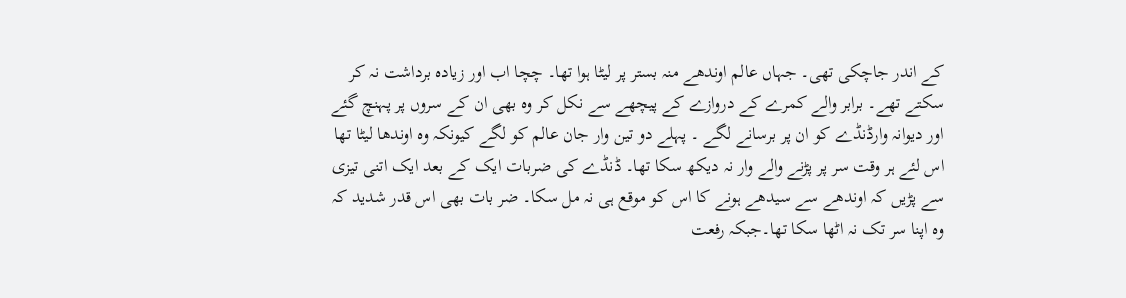کے اندر جاچکی تھی۔ جہاں عالم اوندھے منہ بستر پر لیٹا ہوا تھا۔ چچا اب اور زیادہ برداشت نہ کر سکتے تھے۔ برابر والے کمرے کے دروازے کے پیچھے سے نکل کر وہ بھی ان کے سروں پر پہنچ گئے اور دیوانہ وارڈنڈے کو ان پر برسانے لگے ۔ پہلے دو تین وار جان عالم کو لگے کیونکہ وہ اوندھا لیٹا تھا اس لئے ہر وقت سر پر پڑنے والے وار نہ دیکھ سکا تھا۔ ڈنڈے کی ضربات ایک کے بعد ایک اتنی تیزی سے پڑیں کہ اوندھے سے سیدھے ہونے کا اس کو موقع ہی نہ مل سکا۔ ضر بات بھی اس قدر شدید کہ وہ اپنا سر تک نہ اٹھا سکا تھا۔جبکہ رفعت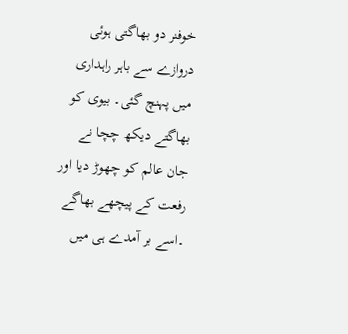خوفنر دو بھاگتی ہوئی دروازے سے باہر راہداری میں پہنچ گئی۔ بیوی کو بھاگتے دیکھ چچا نے جان عالم کو چھوڑ دیا اور رفعت کے پیچھے بھاگے ۔اسے بر آمدے ہی میں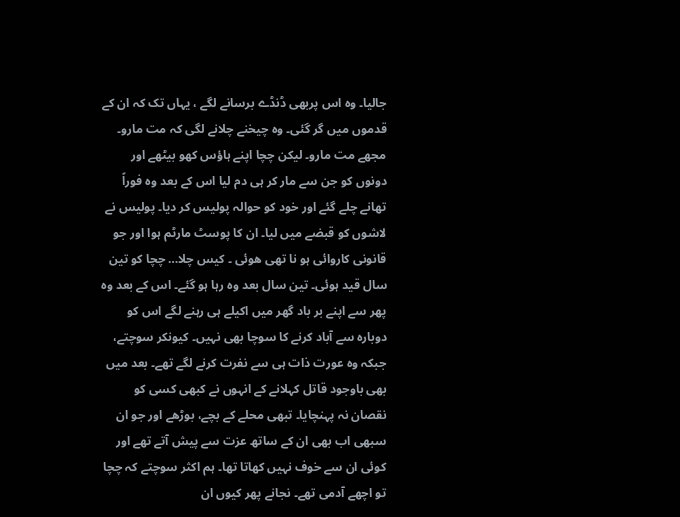جالیا۔ وہ اس پربھی ڈنڈے برسانے لگے ، یہاں تک کہ ان کے قدموں میں گر گئی۔ وہ چیخنے چلانے لگی کہ مت مارو۔ مجھے مت مارو۔ لیکن چچا اپنے ہاؤس کھو بیٹھے اور دونوں کو جن سے مار کر ہی دم لیا اس کے بعد وہ فوراً تھانے چلے گئے اور خود کو حوالہ پولیس کر دیا۔ پولیس نے لاشوں کو قبضے میں لیا۔ ان کا پوسٹ مارٹم ہوا اور جو قانونی کاروائی ہو نا تھی ھوئی ۔ کیس چلا… چچا کو تین سال قید ہوئی۔ تین سال بعد وہ رہا ہو گئے۔ اس کے بعد وہ پھر سے اپنے بر باد گھر میں اکیلے ہی رہنے لگے اس کو دوبارہ سے آباد کرنے کا سوچا بھی نہیں۔ کیونکر سوچتے، جبکہ وہ عورت ذات ہی سے نفرت کرنے لگے تھے۔ بعد میں بھی باوجود قاتل کہلانے کے انہوں نے کبھی کسی کو نقصان نہ پہنچایا۔ تبھی محلے کے بچے، بوڑھے اور جو ان سبھی اب بھی ان کے ساتھ عزت سے پیش آتے تھے اور کوئی ان سے خوف نہیں کھاتا تھا۔ ہم اکثر سوچتے کہ چچا تو اچھے آدمی تھے۔ نجانے پھر کیوں ان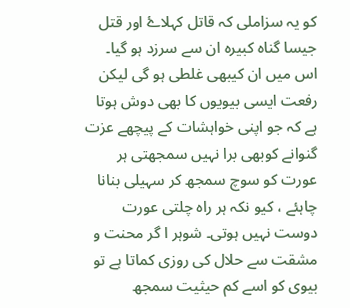کو یہ سزاملی کہ قاتل کہلاۓ اور قتل جیسا گناہ کبیرہ ان سے سرزد ہو گیا۔ اس میں ان کیبھی غلطی ہو گی لیکن رفعت ایسی بیویوں کا بھی دوش ہوتا ہے کہ جو اپنی خواہشات کے پیچھے عزت گنوانے کوبھی برا نہیں سمجھتی ہر عورت کو سوچ سمجھ کر سہیلی بنانا چاہئے ، کیو نکہ ہر راہ چلتی عورت دوست نہیں ہوتی۔ شوہر ا گر محنت و مشقت سے حلال کی روزی کماتا ہے تو بیوی کو اسے کم حیثیت سمجھ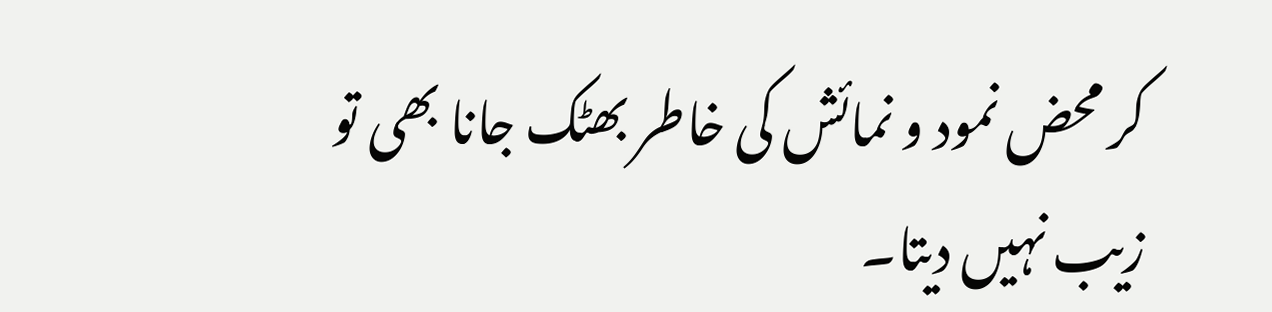کر محض نمود و نمائش کی خاطر بھٹک جانا بھی تو زیب نہیں دیتا۔